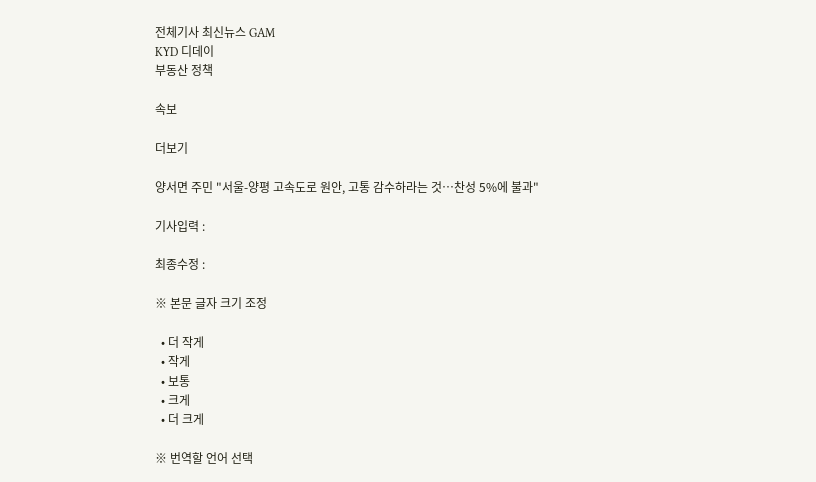전체기사 최신뉴스 GAM
KYD 디데이
부동산 정책

속보

더보기

양서면 주민 "서울-양평 고속도로 원안, 고통 감수하라는 것…찬성 5%에 불과"

기사입력 :

최종수정 :

※ 본문 글자 크기 조정

  • 더 작게
  • 작게
  • 보통
  • 크게
  • 더 크게

※ 번역할 언어 선택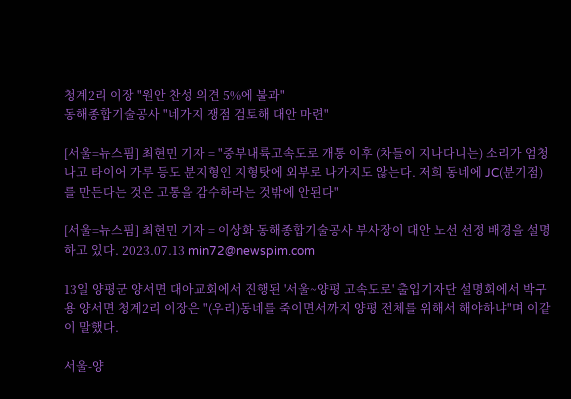청계2리 이장 "원안 찬성 의견 5%에 불과"
동해종합기술공사 "네가지 쟁점 검토해 대안 마련"

[서울=뉴스핌] 최현민 기자 = "중부내륙고속도로 개통 이후 (차들이 지나다니는) 소리가 엄청나고 타이어 가루 등도 분지형인 지형탓에 외부로 나가지도 않는다. 저희 동네에 JC(분기점)를 만든다는 것은 고통을 감수하라는 것밖에 안된다"

[서울=뉴스핌] 최현민 기자 = 이상화 동해종합기술공사 부사장이 대안 노선 선정 배경을 설명하고 있다. 2023.07.13 min72@newspim.com

13일 양평군 양서면 대아교회에서 진행된 '서울~양평 고속도로' 출입기자단 설명회에서 박구용 양서면 청계2리 이장은 "(우리)동네를 죽이면서까지 양평 전체를 위해서 해야하냐"며 이같이 말했다.

서울-양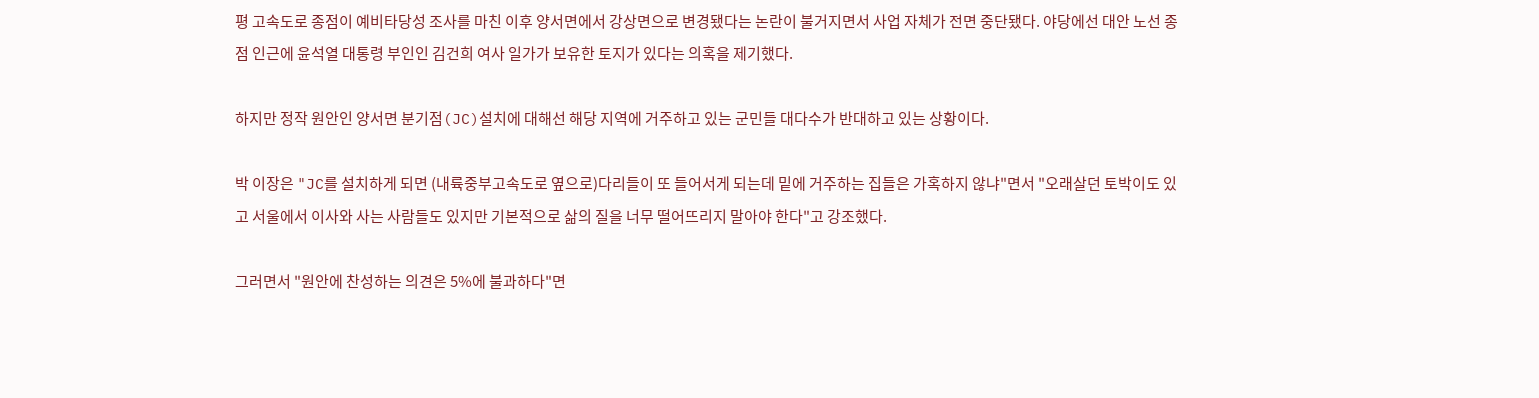평 고속도로 종점이 예비타당성 조사를 마친 이후 양서면에서 강상면으로 변경됐다는 논란이 불거지면서 사업 자체가 전면 중단됐다. 야당에선 대안 노선 종점 인근에 윤석열 대통령 부인인 김건희 여사 일가가 보유한 토지가 있다는 의혹을 제기했다.

하지만 정작 원안인 양서면 분기점(JC)설치에 대해선 해당 지역에 거주하고 있는 군민들 대다수가 반대하고 있는 상황이다.

박 이장은 "JC를 설치하게 되면 (내륙중부고속도로 옆으로)다리들이 또 들어서게 되는데 밑에 거주하는 집들은 가혹하지 않냐"면서 "오래살던 토박이도 있고 서울에서 이사와 사는 사람들도 있지만 기본적으로 삶의 질을 너무 떨어뜨리지 말아야 한다"고 강조했다.

그러면서 "원안에 찬성하는 의견은 5%에 불과하다"면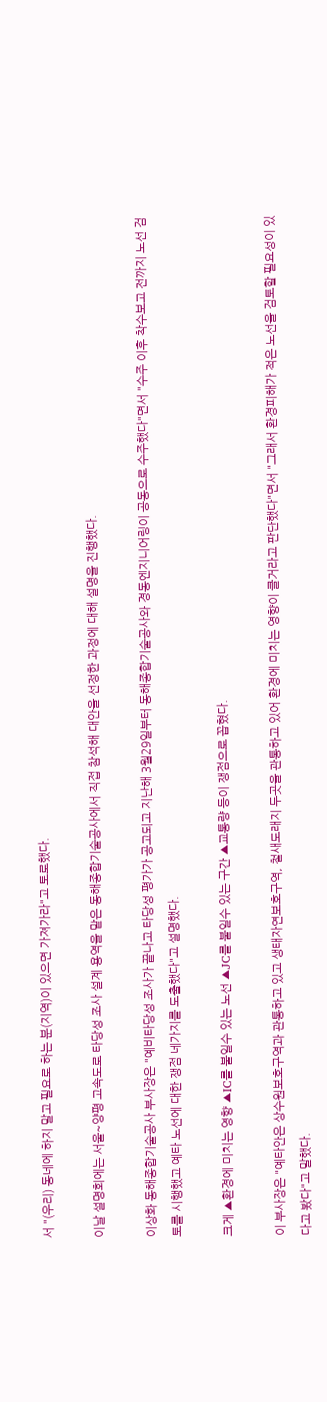서 "(우리) 동네에 하지 말고 필요로 하는 분(지역)이 있으면 가져가라"고 토로했다.

이날 설명회에는 서울~양평 고속도로 타당성 조사 설계 용역을 맡은 동해종합기술공사에서 직접 참석해 대안을 선정한 과정에 대해 설명을 진행했다.

이상화 동해종합기술공사 부사장은 "예비타당성 조사가 끝나고 타당성 평가가 공고되고 지난해 3월29일부터 동해종합기술공사와 경동엔지니어링이 공동으로 수주했다"면서 "수주 이후 착수보고 전까지 노선 검토를 시행했고 예타 노선에 대한 쟁점 네가지를 도출했다"고 설명했다.

크게 ▲환경에 미치는 영향 ▲IC를 붙일수 있는 노선 ▲JC를 붙일수 있는 구간 ▲교통량 등이 쟁점으로 꼽혔다.

이 부사장은 "예타안은 상수원보호구역과 관통하고 있고 생태자연보호구역, 철새도래지 두곳을 관통하고 있어 환경에 미치는 영향이 클거라고 판단했다"면서 "그래서 환경피해가 적은 노선을 검토할 필요성이 있다고 봤다"고 말했다.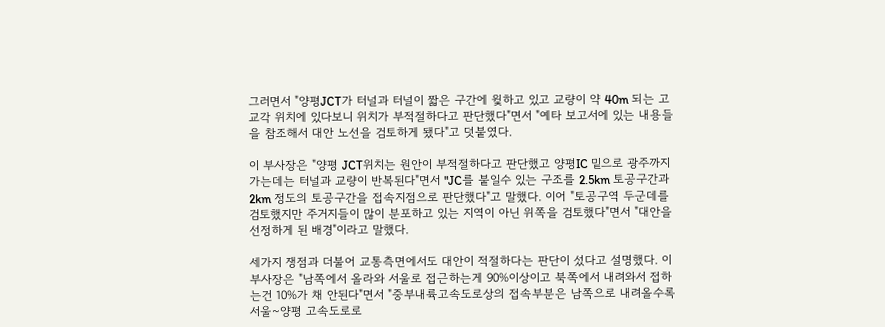그러면서 "양평JCT가 터널과 터널이 짧은 구간에 윛하고 있고 교량이 약 40m 되는 고교각 위치에 있다보니 위치가 부적절하다고 판단했다"면서 "예타 보고서에 있는 내용들을 참조해서 대안 노선을 검토하게 됐다"고 덧붙였다.

이 부사장은 "양평 JCT위치는 원안이 부적절하다고 판단했고 양평IC 밑으로 광주까지 가는데는 터널과 교량이 반복된다"면서 "JC를 붙일수 있는 구조를 2.5km 토공구간과 2km 정도의 토공구간을 접속지점으로 판단했다"고 말했다. 이어 "토공구역 두군데를 검토했지만 주거지들이 많이 분포하고 있는 지역이 아닌 위쪽을 검토했다"면서 "대안을 선정하게 된 배경"이라고 말했다.

세가지 쟁점과 더불어 교통측면에서도 대안이 적절하다는 판단이 섰다고 설명했다. 이 부사장은 "남쪽에서 올라와 서울로 접근하는게 90%이상이고 북쪽에서 내려와서 접하는건 10%가 채 안된다"면서 "중부내륙고속도로상의 접속부분은 남쪽으로 내려올수록 서울~양평 고속도로로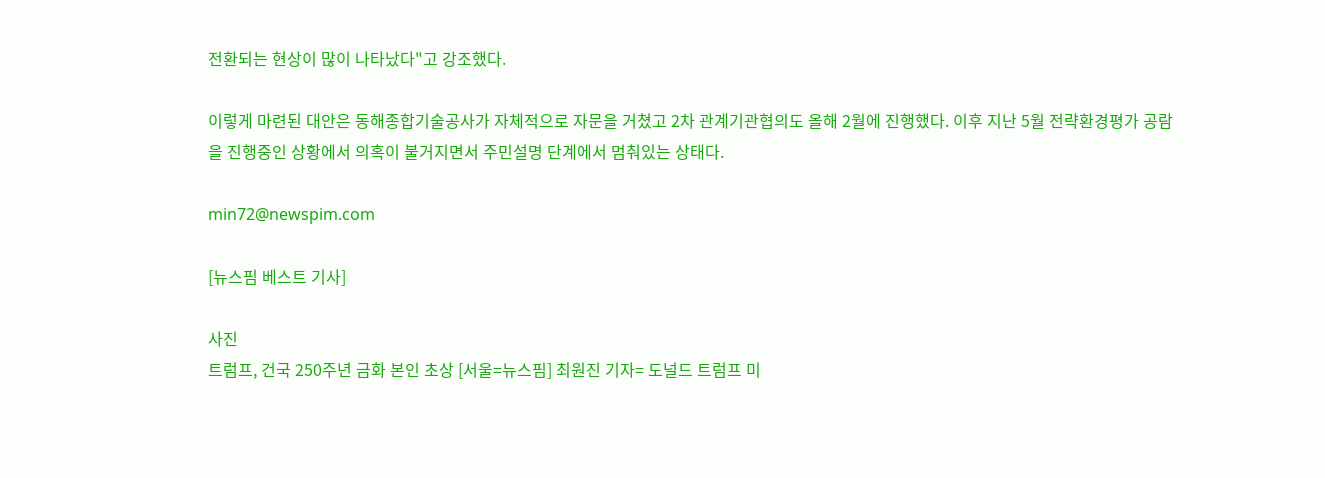전환되는 현상이 많이 나타났다"고 강조했다.

이렇게 마련된 대안은 동해종합기술공사가 자체적으로 자문을 거쳤고 2차 관계기관협의도 올해 2월에 진행했다. 이후 지난 5월 전략환경평가 공람을 진행중인 상황에서 의혹이 불거지면서 주민설명 단계에서 멈춰있는 상태다.

min72@newspim.com

[뉴스핌 베스트 기사]

사진
트럼프, 건국 250주년 금화 본인 초상 [서울=뉴스핌] 최원진 기자= 도널드 트럼프 미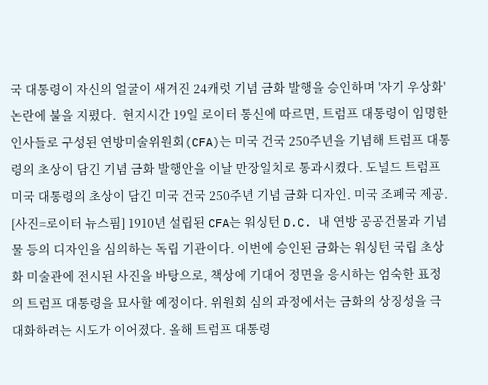국 대통령이 자신의 얼굴이 새겨진 24캐럿 기념 금화 발행을 승인하며 '자기 우상화' 논란에 불을 지폈다.  현지시간 19일 로이터 통신에 따르면, 트럼프 대통령이 임명한 인사들로 구성된 연방미술위원회(CFA)는 미국 건국 250주년을 기념해 트럼프 대통령의 초상이 담긴 기념 금화 발행안을 이날 만장일치로 통과시켰다. 도널드 트럼프 미국 대통령의 초상이 담긴 미국 건국 250주년 기념 금화 디자인. 미국 조폐국 제공. [사진=로이터 뉴스핌] 1910년 설립된 CFA는 워싱턴 D.C. 내 연방 공공건물과 기념물 등의 디자인을 심의하는 독립 기관이다. 이번에 승인된 금화는 워싱턴 국립 초상화 미술관에 전시된 사진을 바탕으로, 책상에 기대어 정면을 응시하는 엄숙한 표정의 트럼프 대통령을 묘사할 예정이다. 위원회 심의 과정에서는 금화의 상징성을 극대화하려는 시도가 이어졌다. 올해 트럼프 대통령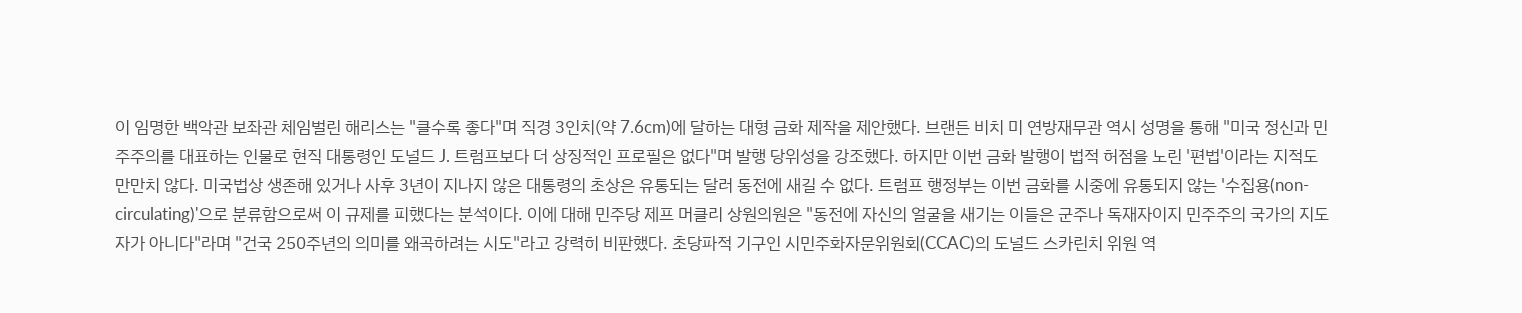이 임명한 백악관 보좌관 체임벌린 해리스는 "클수록 좋다"며 직경 3인치(약 7.6cm)에 달하는 대형 금화 제작을 제안했다. 브랜든 비치 미 연방재무관 역시 성명을 통해 "미국 정신과 민주주의를 대표하는 인물로 현직 대통령인 도널드 J. 트럼프보다 더 상징적인 프로필은 없다"며 발행 당위성을 강조했다. 하지만 이번 금화 발행이 법적 허점을 노린 '편법'이라는 지적도 만만치 않다. 미국법상 생존해 있거나 사후 3년이 지나지 않은 대통령의 초상은 유통되는 달러 동전에 새길 수 없다. 트럼프 행정부는 이번 금화를 시중에 유통되지 않는 '수집용(non-circulating)'으로 분류함으로써 이 규제를 피했다는 분석이다. 이에 대해 민주당 제프 머클리 상원의원은 "동전에 자신의 얼굴을 새기는 이들은 군주나 독재자이지 민주주의 국가의 지도자가 아니다"라며 "건국 250주년의 의미를 왜곡하려는 시도"라고 강력히 비판했다. 초당파적 기구인 시민주화자문위원회(CCAC)의 도널드 스카린치 위원 역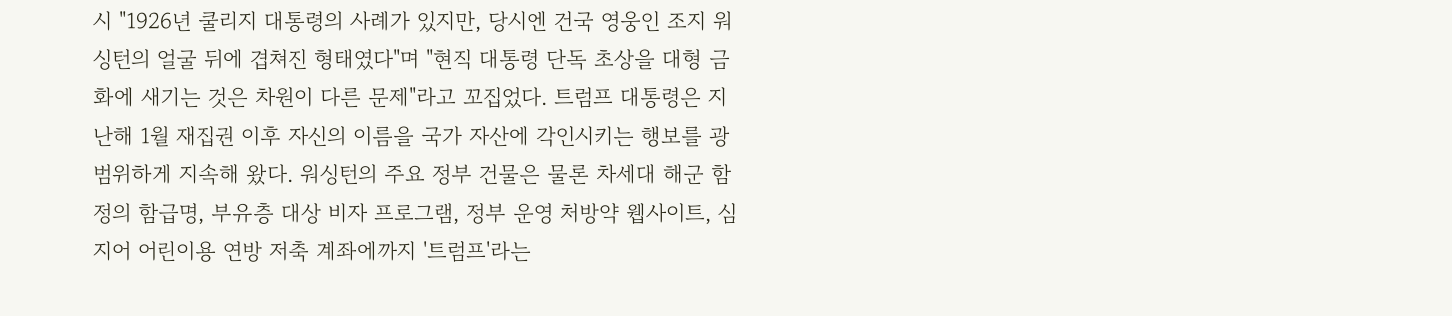시 "1926년 쿨리지 대통령의 사례가 있지만, 당시엔 건국 영웅인 조지 워싱턴의 얼굴 뒤에 겹쳐진 형태였다"며 "현직 대통령 단독 초상을 대형 금화에 새기는 것은 차원이 다른 문제"라고 꼬집었다. 트럼프 대통령은 지난해 1월 재집권 이후 자신의 이름을 국가 자산에 각인시키는 행보를 광범위하게 지속해 왔다. 워싱턴의 주요 정부 건물은 물론 차세대 해군 함정의 함급명, 부유층 대상 비자 프로그램, 정부 운영 처방약 웹사이트, 심지어 어린이용 연방 저축 계좌에까지 '트럼프'라는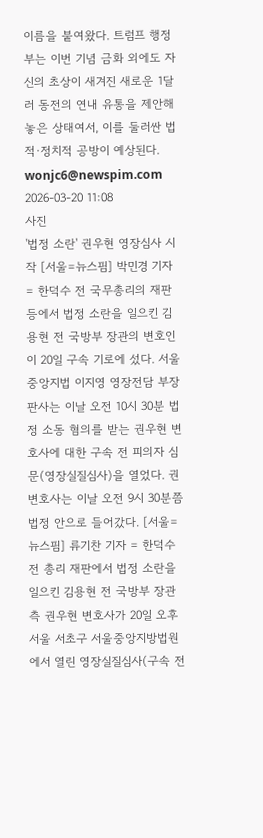이름을 붙여왔다. 트럼프 행정부는 이번 기념 금화 외에도 자신의 초상이 새겨진 새로운 1달러 동전의 연내 유통을 제안해 놓은 상태여서, 이를 둘러싼 법적·정치적 공방이 예상된다.  wonjc6@newspim.com   2026-03-20 11:08
사진
'법정 소란' 권우현 영장심사 시작 [서울=뉴스핌] 박민경 기자 = 한덕수 전 국무총리의 재판 등에서 법정 소란을 일으킨 김용현 전 국방부 장관의 변호인이 20일 구속 기로에 섰다. 서울중앙지법 이지영 영장전담 부장판사는 이날 오전 10시 30분 법정 소동 혐의를 받는 권우현 변호사에 대한 구속 전 피의자 심문(영장실질심사)을 열었다. 권 변호사는 이날 오전 9시 30분쯤 법정 안으로 들어갔다. [서울=뉴스핌] 류기찬 기자 = 한덕수 전 총리 재판에서 법정 소란을 일으킨 김용현 전 국방부 장관 측 권우현 변호사가 20일 오후 서울 서초구 서울중앙지방법원에서 열린 영장실질심사(구속 전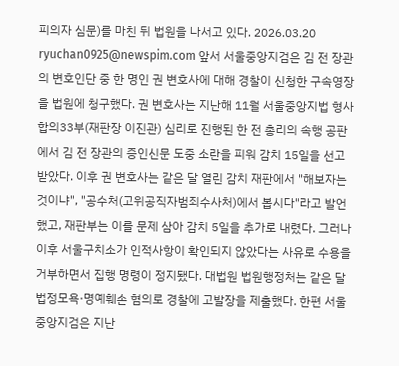피의자 심문)를 마친 뒤 법원을 나서고 있다. 2026.03.20 ryuchan0925@newspim.com 앞서 서울중앙지검은 김 전 장관의 변호인단 중 한 명인 권 변호사에 대해 경찰이 신청한 구속영장을 법원에 청구했다. 권 변호사는 지난해 11월 서울중앙지법 형사합의33부(재판장 이진관) 심리로 진행된 한 전 총리의 속행 공판에서 김 전 장관의 증인신문 도중 소란을 피워 감치 15일을 선고받았다. 이후 권 변호사는 같은 달 열린 감치 재판에서 "해보자는 것이냐", "공수처(고위공직자범죄수사처)에서 봅시다"라고 발언했고, 재판부는 이를 문제 삼아 감치 5일을 추가로 내렸다. 그러나 이후 서울구치소가 인적사항이 확인되지 않았다는 사유로 수용을 거부하면서 집행 명령이 정지됐다. 대법원 법원행정처는 같은 달 법정모욕·명예훼손 혐의로 경찰에 고발장을 제출했다. 한편 서울중앙지검은 지난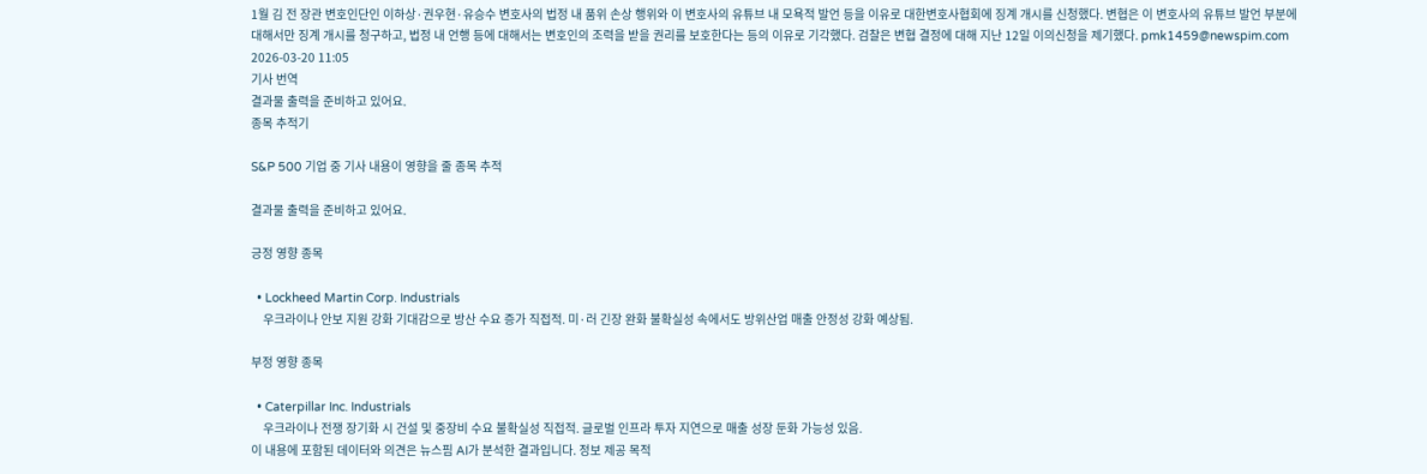1월 김 전 장관 변호인단인 이하상·권우현·유승수 변호사의 법정 내 품위 손상 행위와 이 변호사의 유튜브 내 모욕적 발언 등을 이유로 대한변호사협회에 징계 개시를 신청했다. 변협은 이 변호사의 유튜브 발언 부분에 대해서만 징계 개시를 청구하고, 법정 내 언행 등에 대해서는 변호인의 조력을 받을 권리를 보호한다는 등의 이유로 기각했다. 검찰은 변협 결정에 대해 지난 12일 이의신청을 제기했다. pmk1459@newspim.com   2026-03-20 11:05
기사 번역
결과물 출력을 준비하고 있어요.
종목 추적기

S&P 500 기업 중 기사 내용이 영향을 줄 종목 추적

결과물 출력을 준비하고 있어요.

긍정 영향 종목

  • Lockheed Martin Corp. Industrials
    우크라이나 안보 지원 강화 기대감으로 방산 수요 증가 직접적. 미·러 긴장 완화 불확실성 속에서도 방위산업 매출 안정성 강화 예상됨.

부정 영향 종목

  • Caterpillar Inc. Industrials
    우크라이나 전쟁 장기화 시 건설 및 중장비 수요 불확실성 직접적. 글로벌 인프라 투자 지연으로 매출 성장 둔화 가능성 있음.
이 내용에 포함된 데이터와 의견은 뉴스핌 AI가 분석한 결과입니다. 정보 제공 목적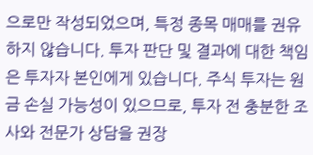으로만 작성되었으며, 특정 종목 매매를 권유하지 않습니다. 투자 판단 및 결과에 대한 책임은 투자자 본인에게 있습니다. 주식 투자는 원금 손실 가능성이 있으므로, 투자 전 충분한 조사와 전문가 상담을 권장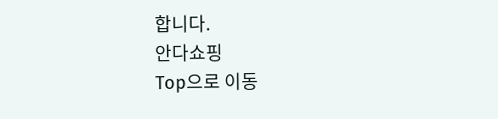합니다.
안다쇼핑
Top으로 이동